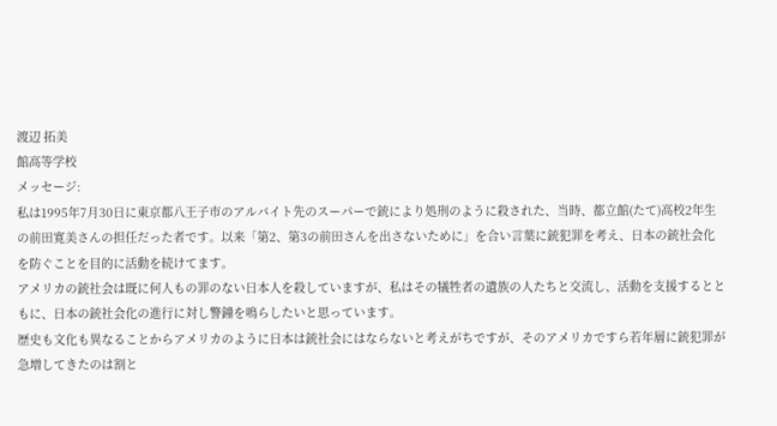渡辺 拓美
館高等学校
メッセージ:
私は1995年7月30日に東京都八王子市のアルバイト先のスーパーで銃により処刑のように殺された、当時、都立館(たて)高校2年生の前田寛美さんの担任だった者です。以来「第2、第3の前田さんを出さないために」を合い言葉に銃犯罪を考え、日本の銃社会化を防ぐことを目的に活動を続けてます。
アメリカの銃社会は既に何人もの罪のない日本人を殺していますが、私はその犠牲者の遺族の人たちと交流し、活動を支援するとともに、日本の銃社会化の進行に対し警鐘を鳴らしたいと思っています。
歴史も文化も異なることからアメリカのように日本は銃社会にはならないと考えがちですが、そのアメリカですら若年層に銃犯罪が急増してきたのは割と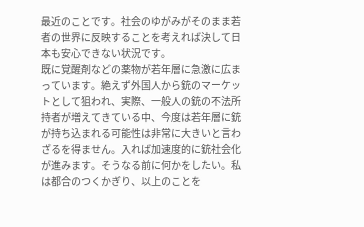最近のことです。社会のゆがみがそのまま若者の世界に反映することを考えれば決して日本も安心できない状況です。
既に覚醒剤などの薬物が若年層に急激に広まっています。絶えず外国人から銃のマーケットとして狙われ、実際、一般人の銃の不法所持者が増えてきている中、今度は若年層に銃が持ち込まれる可能性は非常に大きいと言わざるを得ません。入れば加速度的に銃社会化が進みます。そうなる前に何かをしたい。私は都合のつくかぎり、以上のことを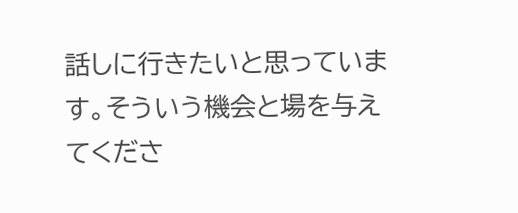話しに行きたいと思っています。そういう機会と場を与えてくださ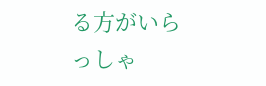る方がいらっしゃ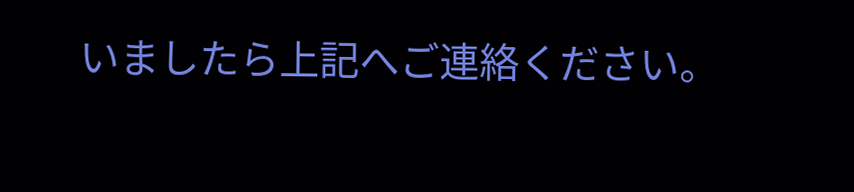いましたら上記へご連絡ください。